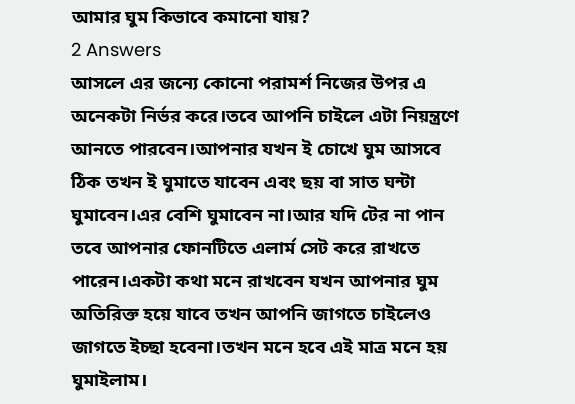আমার ঘুম কিভাবে কমানো যায়?
2 Answers
আসলে এর জন্যে কোনো পরামর্শ নিজের উপর এ অনেকটা নির্ভর করে।তবে আপনি চাইলে এটা নিয়ন্ত্রণে আনতে পারবেন।আপনার যখন ই চোখে ঘুম আসবে ঠিক তখন ই ঘুমাতে যাবেন এবং ছয় বা সাত ঘন্টা ঘুমাবেন।এর বেশি ঘুমাবেন না।আর যদি টের না পান তবে আপনার ফোনটিতে এলার্ম সেট করে রাখতে পারেন।একটা কথা মনে রাখবেন যখন আপনার ঘুম অতিরিক্ত হয়ে যাবে তখন আপনি জাগতে চাইলেও জাগতে ইচ্ছা হবেনা।তখন মনে হবে এই মাত্র মনে হয় ঘুমাইলাম।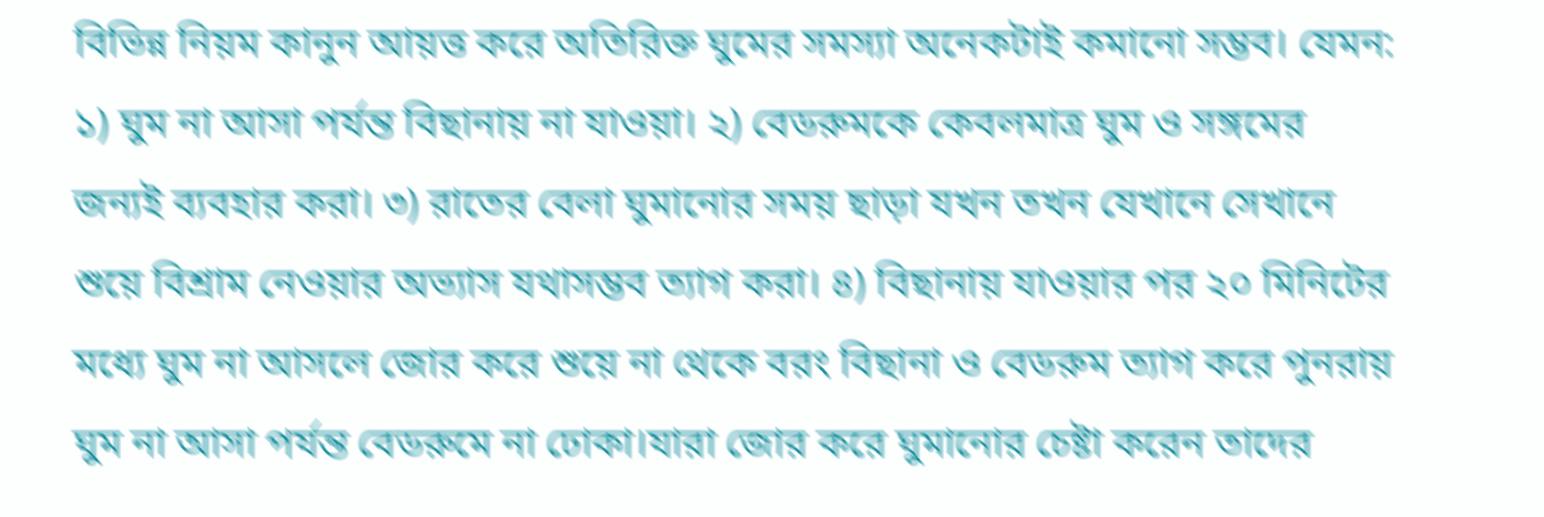বিভিন্ন নিয়ম কানুন আয়ত্ত করে অতিরিক্ত ঘুমের সমস্যা অনেকটাই কমানো সম্ভব। যেমন: ১) ঘুম না আসা পর্যন্ত বিছানায় না যাওয়া। ২) বেডরুমকে কেবলমাত্র ঘুম ও সঙ্গমের জন্যই ব্যবহার করা। ৩) রাতের বেলা ঘুমানোর সময় ছাড়া যখন তখন যেখানে সেখানে শুয়ে বিশ্রাম নেওয়ার অভ্যাস যথাসম্ভব ত্যাগ করা। ৪) বিছানায় যাওয়ার পর ২০ মিনিটের মধ্যে ঘুম না আসলে জোর করে শুয়ে না থেকে বরং বিছানা ও বেডরুম ত্যাগ করে পুনরায় ঘুম না আসা পর্যন্ত বেডরুমে না ঢোকা।যারা জোর করে ঘুমানোর চেষ্টা করেন তাদের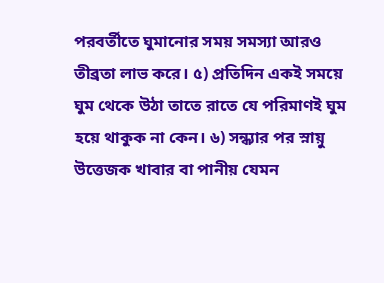পরবর্তীতে ঘুমানোর সময় সমস্যা আরও তীব্রতা লাভ করে। ৫) প্রতিদিন একই সময়ে ঘুম থেকে উঠা তাতে রাতে যে পরিমাণই ঘুম হয়ে থাকুক না কেন। ৬) সন্ধ্যার পর স্নায়ু উত্তেজক খাবার বা পানীয় যেমন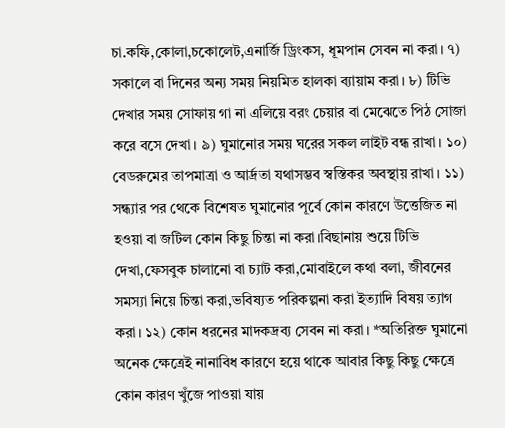চা.কফি,কোলা,চকোলেট,এনার্জি ড্রিংকস, ধূমপান সেবন না করা। ৭) সকালে বা দিনের অন্য সময় নিয়মিত হালকা ব্যায়াম করা। ৮) টিভি দেখার সময় সোফায় গা না এলিয়ে বরং চেয়ার বা মেঝেতে পিঠ সোজা করে বসে দেখা। ৯) ঘুমানোর সময় ঘরের সকল লাইট বন্ধ রাখা। ১০) বেডরুমের তাপমাত্রা ও আর্দ্রতা যথাসম্ভব স্বস্তিকর অবস্থায় রাখা। ১১) সন্ধ্যার পর থেকে বিশেষত ঘুমানোর পূর্বে কোন কারণে উত্তেজিত না হওয়া বা জটিল কোন কিছু চিন্তা না করা।বিছানায় শুয়ে টিভি দেখা,ফেসবুক চালানো বা চ্যাট করা,মোবাইলে কথা বলা, জীবনের সমস্যা নিয়ে চিন্তা করা,ভবিষ্যত পরিকল্পনা করা ইত্যাদি বিষয় ত্যাগ করা। ১২) কোন ধরনের মাদকদ্রব্য সেবন না করা। *অতিরিক্ত ঘুমানো অনেক ক্ষেত্রেই নানাবিধ কারণে হয়ে থাকে আবার কিছু কিছু ক্ষেত্রে কোন কারণ খুঁজে পাওয়া যায়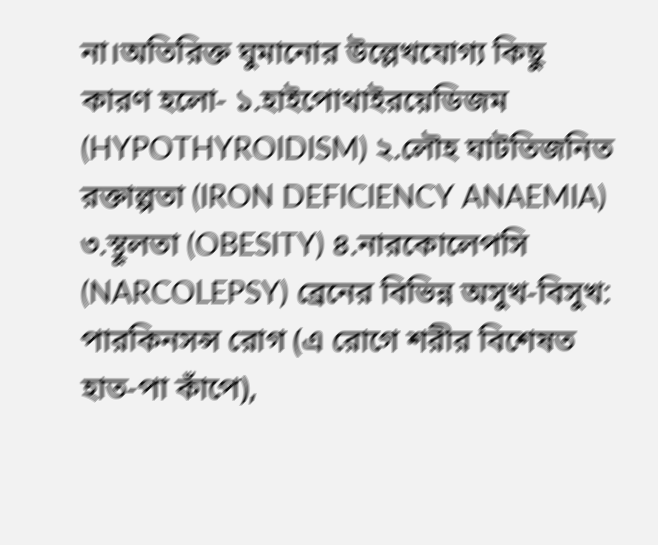না।অতিরিক্ত ঘুমানোর উল্লেখযোগ্য কিছু কারণ হলো- ১.হাইপোথাইরয়েডিজম (HYPOTHYROIDISM) ২.লৌহ ঘাটতিজনিত রক্তাল্পতা (IRON DEFICIENCY ANAEMIA) ৩.স্থূলতা (OBESITY) ৪.নারকোলেপসি (NARCOLEPSY) ব্রেনের বিভিন্ন অসুখ-বিসুখ: পারকিনসন্স রোগ (এ রোগে শরীর বিশেষত হাত-পা কাঁপে),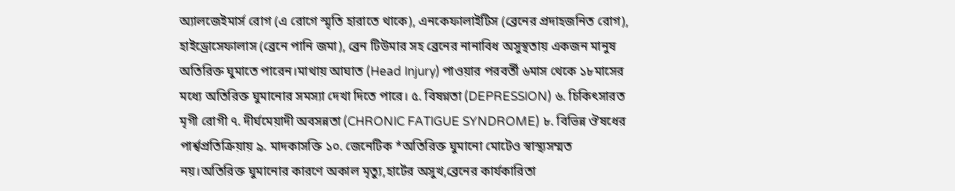অ্যালজেইমার্স রোগ (এ রোগে স্মৃতি হারাতে থাকে), এনকেফালাইটিস (ব্রেনের প্রদাহজনিত রোগ), হাইড্রোসেফালাস (ব্রেনে পানি জমা), ব্রেন টিউমার সহ ব্রেনের নানাবিধ অসুস্থতায় একজন মানুষ অতিরিক্ত ঘুমাতে পারেন।মাথায় আঘাত (Head Injury) পাওয়ার পরবর্তী ৬মাস থেকে ১৮মাসের মধ্যে অতিরিক্ত ঘুমানোর সমস্যা দেখা দিতে পারে। ৫. বিষণ্নতা (DEPRESSION) ৬. চিকিৎসারত মৃগী রোগী ৭. দীর্ঘমেয়াদী অবসন্নতা (CHRONIC FATIGUE SYNDROME) ৮. বিভিন্ন ঔষধের পার্শ্বপ্রতিক্রিয়ায় ৯. মাদকাসক্তি ১০. জেনেটিক *অতিরিক্ত ঘুমানো মোটেও স্বাস্থ্যসম্মত নয়।অতিরিক্ত ঘুমানোর কারণে অকাল মৃত্যু,হার্টের অসুখ,ব্রেনের কার্যকারিতা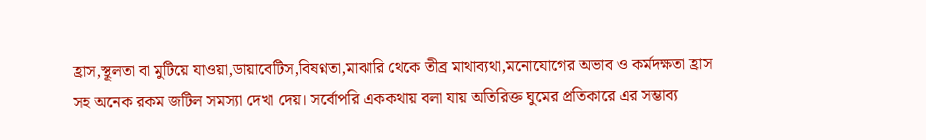হ্রাস,স্থূলতা বা মুটিয়ে যাওয়া,ডায়াবেটিস,বিষণ্নতা,মাঝারি থেকে তীব্র মাথাব্যথা,মনোযোগের অভাব ও কর্মদক্ষতা হ্রাস সহ অনেক রকম জটিল সমস্যা দেখা দেয়। সর্বোপরি এককথায় বলা যায় অতিরিক্ত ঘুমের প্রতিকারে এর সম্ভাব্য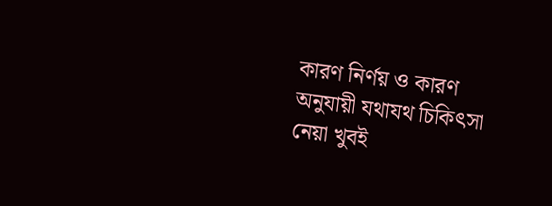কারণ নির্ণয় ও কারণ অনুযায়ী যথাযথ চিকিৎসা নেয়া খুবই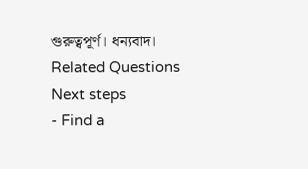গুরুত্বপূর্ণ। ধন্যবাদ।
Related Questions
Next steps
- Find a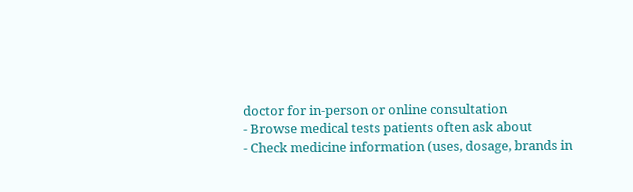doctor for in-person or online consultation
- Browse medical tests patients often ask about
- Check medicine information (uses, dosage, brands in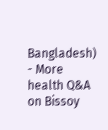Bangladesh)
- More health Q&A on Bissoy